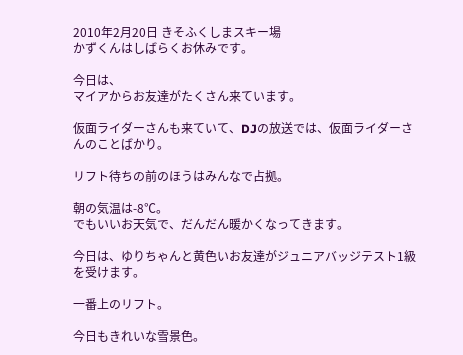2010年2月20日 きそふくしまスキー場
かずくんはしばらくお休みです。

今日は、
マイアからお友達がたくさん来ています。

仮面ライダーさんも来ていて、DJの放送では、仮面ライダーさんのことばかり。

リフト待ちの前のほうはみんなで占拠。

朝の気温は-8℃。
でもいいお天気で、だんだん暖かくなってきます。

今日は、ゆりちゃんと黄色いお友達がジュニアバッジテスト1級を受けます。

一番上のリフト。

今日もきれいな雪景色。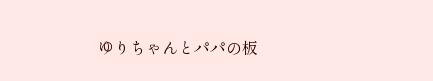ゆりちゃんとパパの板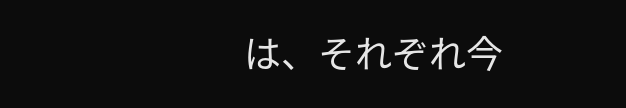は、それぞれ今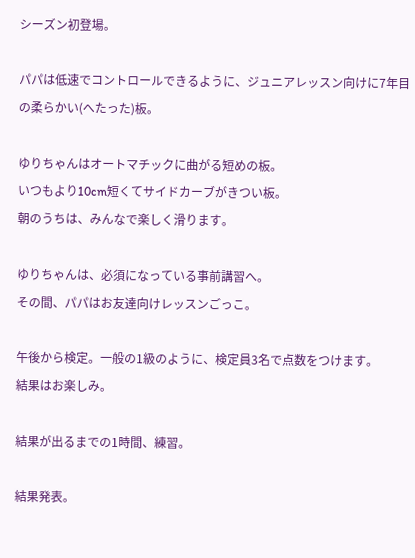シーズン初登場。

パパは低速でコントロールできるように、ジュニアレッスン向けに7年目の柔らかい(へたった)板。

ゆりちゃんはオートマチックに曲がる短めの板。
いつもより10cm短くてサイドカーブがきつい板。
朝のうちは、みんなで楽しく滑ります。

ゆりちゃんは、必須になっている事前講習へ。
その間、パパはお友達向けレッスンごっこ。

午後から検定。一般の1級のように、検定員3名で点数をつけます。
結果はお楽しみ。

結果が出るまでの1時間、練習。

結果発表。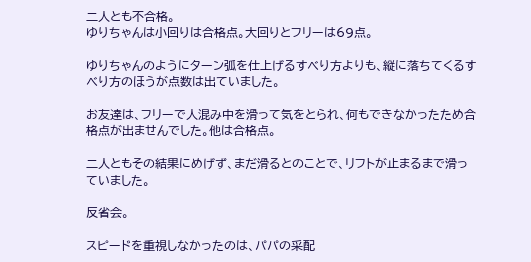二人とも不合格。
ゆりちゃんは小回りは合格点。大回りとフリーは69点。

ゆりちゃんのようにターン弧を仕上げるすべり方よりも、縦に落ちてくるすべり方のほうが点数は出ていました。

お友達は、フリーで人混み中を滑って気をとられ、何もできなかったため合格点が出ませんでした。他は合格点。

二人ともその結果にめげず、まだ滑るとのことで、リフトが止まるまで滑っていました。

反省会。

スピードを重視しなかったのは、パパの采配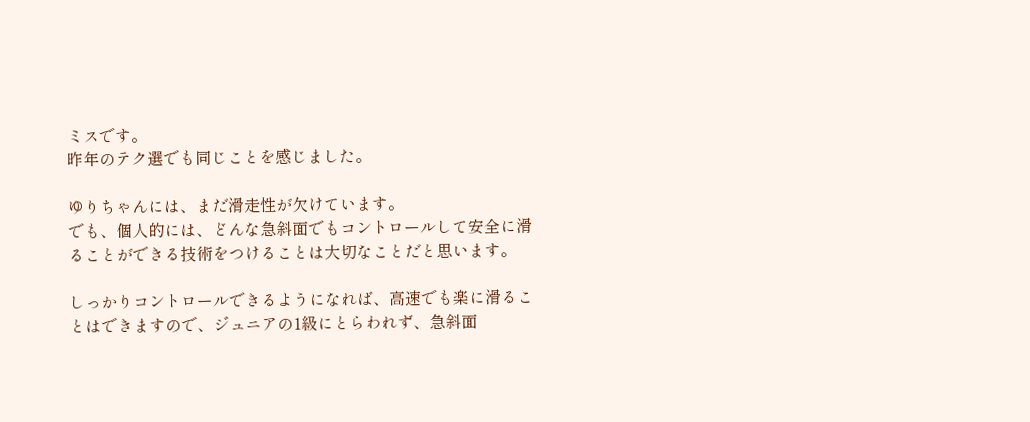ミスです。
昨年のテク選でも同じことを感じました。

ゆりちゃんには、まだ滑走性が欠けています。
でも、個人的には、どんな急斜面でもコントロールして安全に滑ることができる技術をつけることは大切なことだと思います。

しっかりコントロールできるようになれば、高速でも楽に滑ることはできますので、ジュニアの1級にとらわれず、急斜面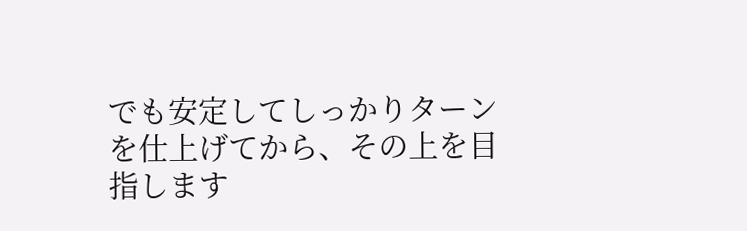でも安定してしっかりターンを仕上げてから、その上を目指します